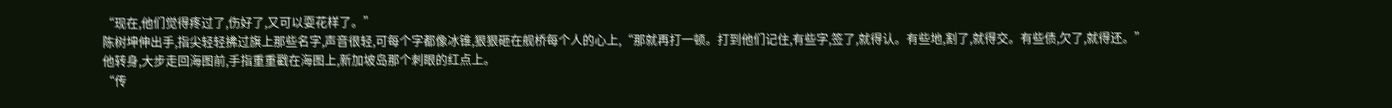“现在,他们觉得疼过了,伤好了,又可以耍花样了。”
陈树坤伸出手,指尖轻轻拂过旗上那些名字,声音很轻,可每个字都像冰锥,狠狠砸在舰桥每个人的心上,“那就再打一顿。打到他们记住,有些字,签了,就得认。有些地,割了,就得交。有些债,欠了,就得还。”
他转身,大步走回海图前,手指重重戳在海图上,新加坡岛那个刺眼的红点上。
“传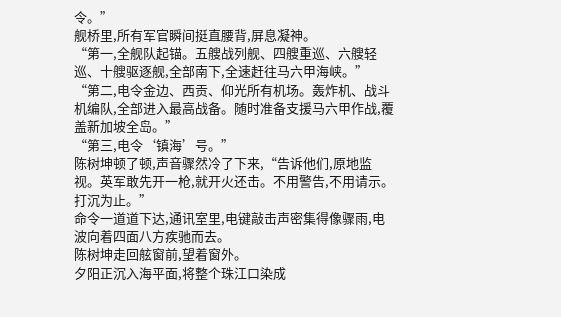令。”
舰桥里,所有军官瞬间挺直腰背,屏息凝神。
“第一,全舰队起锚。五艘战列舰、四艘重巡、六艘轻巡、十艘驱逐舰,全部南下,全速赶往马六甲海峡。”
“第二,电令金边、西贡、仰光所有机场。轰炸机、战斗机编队,全部进入最高战备。随时准备支援马六甲作战,覆盖新加坡全岛。”
“第三,电令‘镇海’号。”
陈树坤顿了顿,声音骤然冷了下来,“告诉他们,原地监视。英军敢先开一枪,就开火还击。不用警告,不用请示。打沉为止。”
命令一道道下达,通讯室里,电键敲击声密集得像骤雨,电波向着四面八方疾驰而去。
陈树坤走回舷窗前,望着窗外。
夕阳正沉入海平面,将整个珠江口染成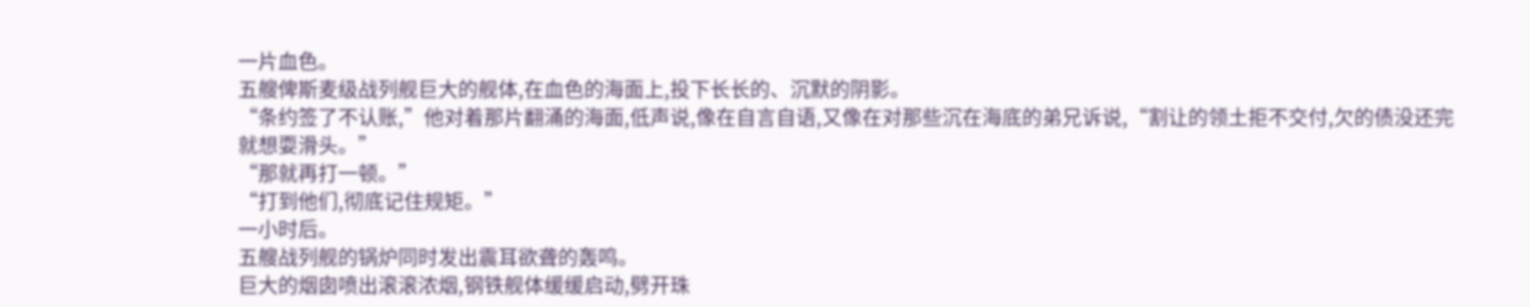一片血色。
五艘俾斯麦级战列舰巨大的舰体,在血色的海面上,投下长长的、沉默的阴影。
“条约签了不认账,”他对着那片翻涌的海面,低声说,像在自言自语,又像在对那些沉在海底的弟兄诉说,“割让的领土拒不交付,欠的债没还完就想耍滑头。”
“那就再打一顿。”
“打到他们,彻底记住规矩。”
一小时后。
五艘战列舰的锅炉同时发出震耳欲聋的轰鸣。
巨大的烟囱喷出滚滚浓烟,钢铁舰体缓缓启动,劈开珠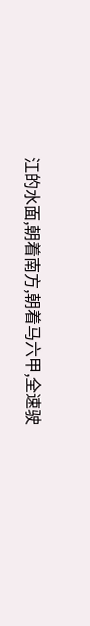江的水面,朝着南方,朝着马六甲,全速驶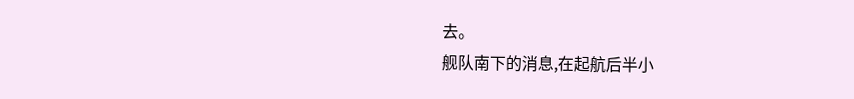去。
舰队南下的消息,在起航后半小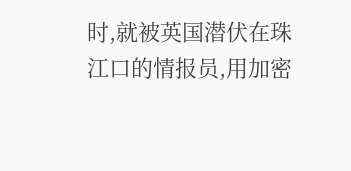时,就被英国潜伏在珠江口的情报员,用加密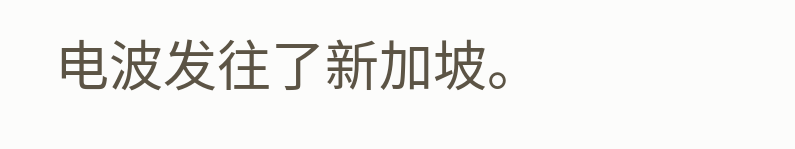电波发往了新加坡。